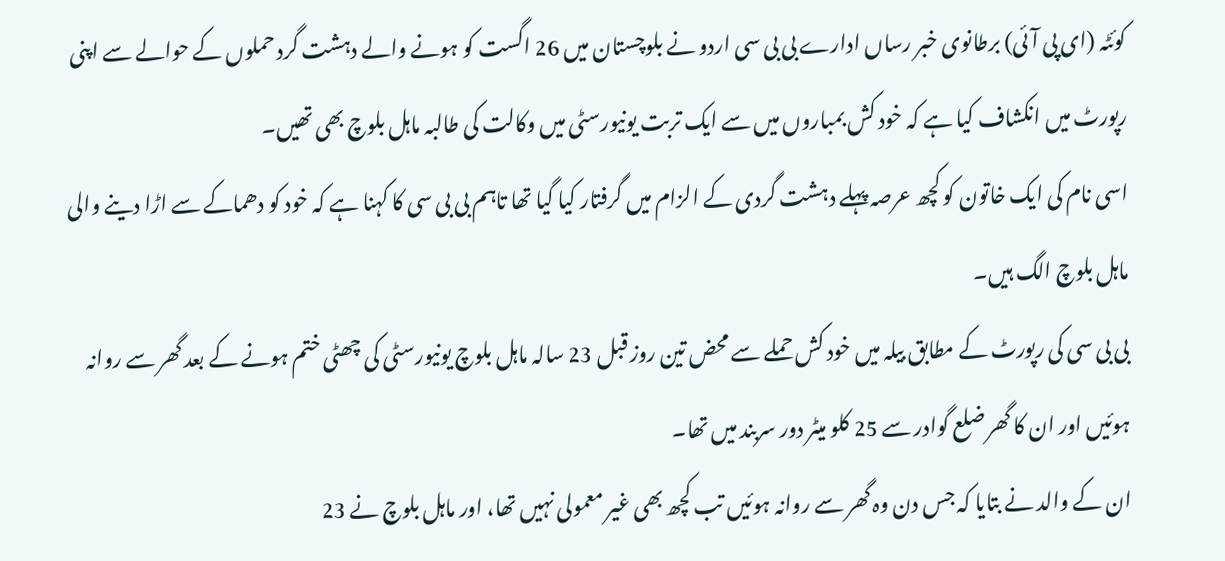کوئٹہ (ای پی آئی) برطانوی خبر رساں ادارے بی بی سی اردو نے بلوچستان میں 26 اگست کو ہونے والے دہشت گرد حملوں کے حوالے سے اپنی رپورٹ میں انکشاف کیا ہے کہ خود کش بمباروں میں سے ایک تربت یونیورسٹی میں وکالت کی طالبہ ماہل بلوچ بھی تھیں۔
اسی نام کی ایک خاتون کو کچھ عرصہ پہلے دہشت گردی کے الزام میں گرفتار کیا گیا تھا تاہم بی بی سی کا کہنا ہے کہ خود کو دھماکے سے اڑا دینے والی ماہل بلوچ الگ ہیں۔
بی بی سی کی رپورٹ کے مطابق بیلہ میں خود کش حملے سے محض تین روز قبل 23 سالہ ماہل بلوچ یونیورسٹی کی چھٹی ختم ہونے کے بعد گھر سے روانہ ہوئیں اور ان کا گھر ضلع گوادر سے 25 کلو میٹر دور سربند میں تھا۔
ان کے والد نے بتایا کہ جس دن وہ گھر سے روانہ ہوئیں تب کچھ بھی غیر معمولی نہیں تھا، اور ماہل بلوچ نے 23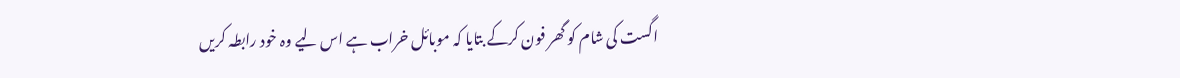اگست کی شام کو گھر فون کرکے بتایا کہ موبائل خراب ہے اس لیے وہ خود رابطہ کریں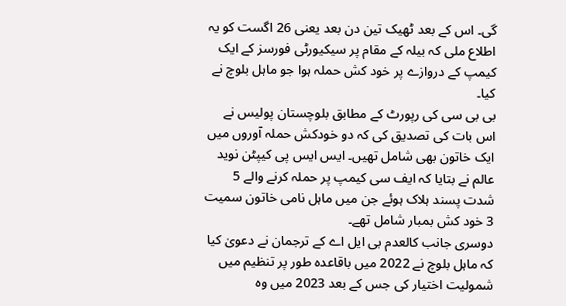گی۔ اس کے بعد ٹھیک تین دن بعد یعنی 26 اگست کو یہ اطلاع ملی کہ بیلہ کے مقام پر سیکیورٹی فورسز کے ایک کیمپ کے دروازے پر خود کش حملہ ہوا جو ماہل بلوچ نے کیا۔
بی بی سی کی رپورٹ کے مطابق بلوچستان پولیس نے اس بات کی تصدیق کی کہ دو خودکش حملہ آوروں میں ایک خاتون بھی شامل تھیں۔ ایس ایس پی کیپٹن نوید عالم نے بتایا کہ ایف سی کیمپ پر حملہ کرنے والے 5 شدت پسند ہلاک ہوئے جن میں ماہل نامی خاتون سمیت 3 خود کش بمبار شامل تھے۔
دوسری جانب کالعدم بی ایل اے کے ترجمان نے دعویٰ کیا کہ ماہل بلوچ نے 2022 میں باقاعدہ طور پر تنظیم میں شمولیت اختیار کی جس کے بعد 2023 میں وہ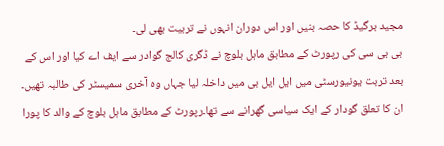مجید برگیڈ کا حصہ بنیں اور اس دوران انہوں نے تربیت بھی لی۔
بی بی سی کی رپورٹ کے مطابق ماہل بلوچ نے ڈگری کالج گوادر سے ایف اے کیا اور اس کے بعد تربت یونیورسٹی میں ایل ایل بی میں داخلہ لیا جہاں وہ آخری سمیسٹر کی طالبہ تھیں۔ ان کا تعلق گودار کے ایک سیاسی گھرانے سے تھا۔رپورٹ کے مطابق ماہل بلوچ کے والد کا پورا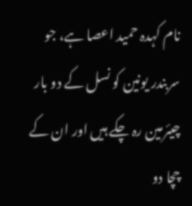نام کہدہ حمید اعصا ہے، جو سربندر یونین کو نسل کے دو بار چیئرمین رہ چکے ہیں اور ان کے چچا دو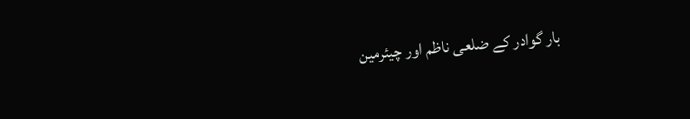بار گوادر کے ضلعی ناظم اور چیئرمین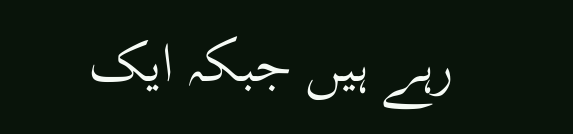رہے ہیں جبکہ ایک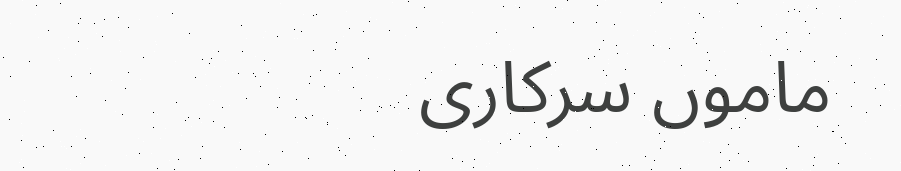ماموں سرکاری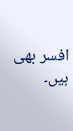افسر بھی ہیں۔